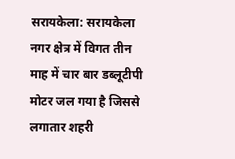सरायकेला: सरायकेला नगर क्षेत्र में विगत तीन माह में चार बार डब्लूटीपी मोटर जल गया है जिससे लगातार शहरी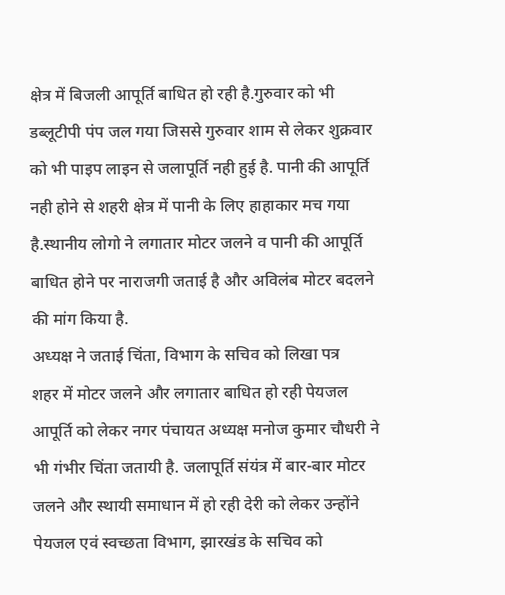क्षेत्र में बिजली आपूर्ति बाधित हो रही है.गुरुवार को भी डब्लूटीपी पंप जल गया जिससे गुरुवार शाम से लेकर शुक्रवार को भी पाइप लाइन से जलापूर्ति नही हुई है. पानी की आपूर्ति नही होने से शहरी क्षेत्र में पानी के लिए हाहाकार मच गया है.स्थानीय लोगो ने लगातार मोटर जलने व पानी की आपूर्ति बाधित होने पर नाराजगी जताई है और अविलंब मोटर बदलने की मांग किया है.
अध्यक्ष ने जताई चिंता, विभाग के सचिव को लिखा पत्र
शहर में मोटर जलने और लगातार बाधित हो रही पेयजल आपूर्ति को लेकर नगर पंचायत अध्यक्ष मनोज कुमार चौधरी ने भी गंभीर चिंता जतायी है. जलापूर्ति संयंत्र में बार-बार मोटर जलने और स्थायी समाधान में हो रही देरी को लेकर उन्होंने पेयजल एवं स्वच्छता विभाग, झारखंड के सचिव को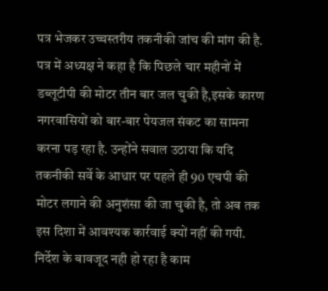पत्र भेजकर उच्चस्तरीय तकनीकी जांच की मांग की है.
पत्र में अध्यक्ष ने कहा है कि पिछले चार महीनों में डब्लूटीपी की मोटर तीन बार जल चुकी है,इसके कारण नगरवासियों को बार-बार पेयजल संकट का सामना करना पड़ रहा है. उन्होंने सवाल उठाया कि यदि तकनीकी सर्वे के आधार पर पहले ही 90 एचपी की मोटर लगाने की अनुशंसा की जा चुकी है, तो अब तक इस दिशा में आवश्यक कार्रवाई क्यों नहीं की गयी.
निर्देश के बावजूद नही हो रहा है काम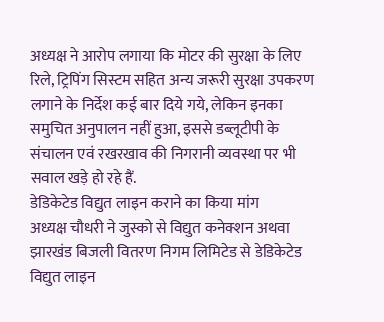अध्यक्ष ने आरोप लगाया कि मोटर की सुरक्षा के लिए रिले, ट्रिपिंग सिस्टम सहित अन्य जरूरी सुरक्षा उपकरण लगाने के निर्देश कई बार दिये गये, लेकिन इनका समुचित अनुपालन नहीं हुआ, इससे डब्लूटीपी के संचालन एवं रखरखाव की निगरानी व्यवस्था पर भी सवाल खड़े हो रहे हैं.
डेडिकेटेड विद्युत लाइन कराने का किया मांग
अध्यक्ष चौधरी ने जुस्को से विद्युत कनेक्शन अथवा झारखंड बिजली वितरण निगम लिमिटेड से डेडिकेटेड विद्युत लाइन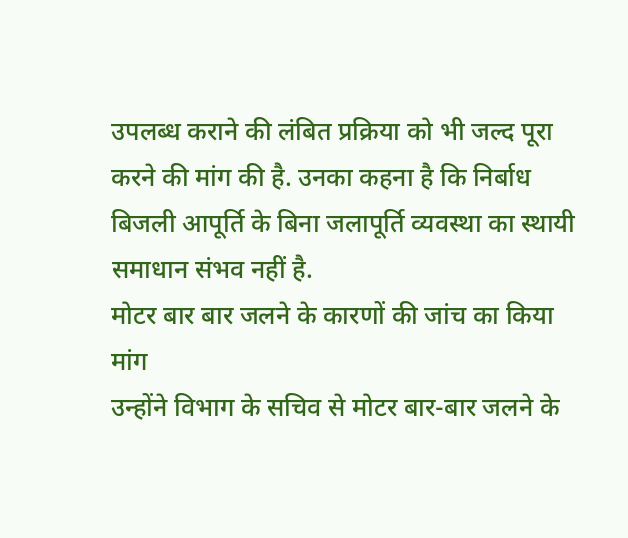उपलब्ध कराने की लंबित प्रक्रिया को भी जल्द पूरा करने की मांग की है. उनका कहना है कि निर्बाध बिजली आपूर्ति के बिना जलापूर्ति व्यवस्था का स्थायी समाधान संभव नहीं है.
मोटर बार बार जलने के कारणों की जांच का किया मांग
उन्होंने विभाग के सचिव से मोटर बार-बार जलने के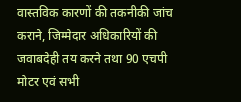वास्तविक कारणों की तकनीकी जांच कराने, जिम्मेदार अधिकारियों की जवाबदेही तय करने तथा 90 एचपी मोटर एवं सभी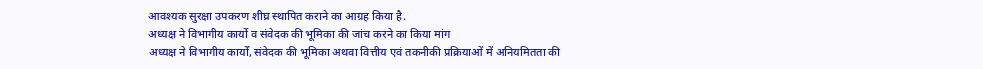आवश्यक सुरक्षा उपकरण शीघ्र स्थापित कराने का आग्रह किया है.
अध्यक्ष ने विभागीय कार्यो व संवेदक की भूमिका की जांच करने का किया मांग
अध्यक्ष ने विभागीय कार्यों, संवेदक की भूमिका अथवा वित्तीय एवं तकनीकी प्रक्रियाओं में अनियमितता की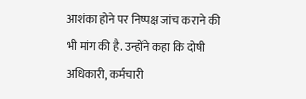आशंका होने पर निष्पक्ष जांच कराने की भी मांग की है. उन्होंने कहा कि दोषी अधिकारी, कर्मचारी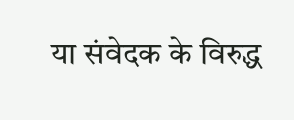या संवेदक के विरुद्ध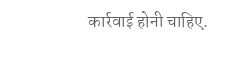कार्रवाई होनी चाहिए.